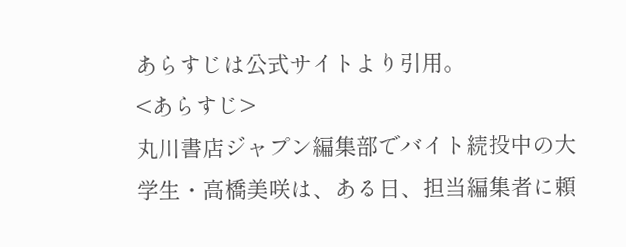あらすじは公式サイトより引用。
<あらすじ>
丸川書店ジャプン編集部でバイト続投中の大学生・高橋美咲は、ある日、担当編集者に頼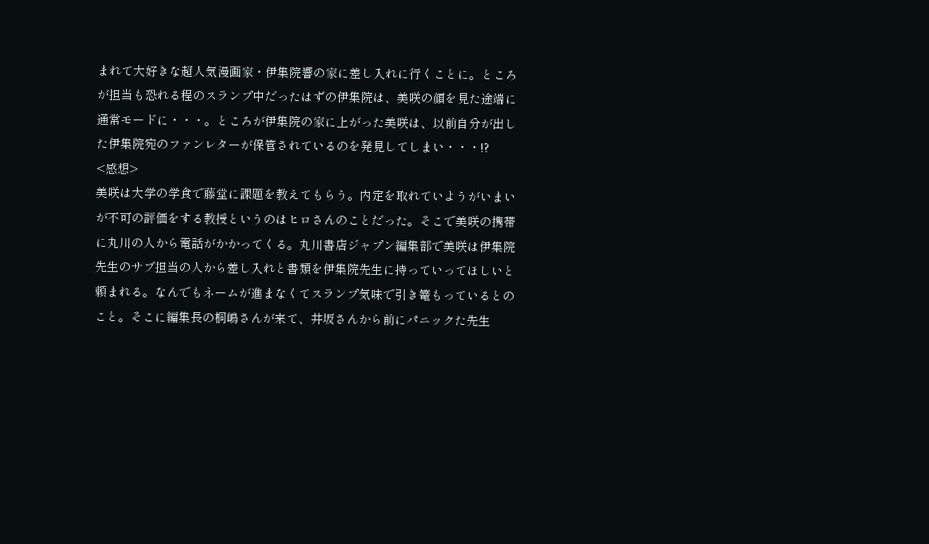まれて大好きな超人気漫画家・伊集院響の家に差し入れに行くことに。ところが担当も恐れる程のスランプ中だったはずの伊集院は、美咲の顔を見た途端に通常モードに・・・。ところが伊集院の家に上がった美咲は、以前自分が出した伊集院宛のファンレターが保管されているのを発見してしまい・・・!?
<感想>
美咲は大学の学食で藤堂に課題を教えてもらう。内定を取れていようがいまいが不可の評価をする教授というのはヒロさんのことだった。そこで美咲の携帯に丸川の人から電話がかかってくる。丸川書店ジャプン編集部で美咲は伊集院先生のサブ担当の人から差し入れと書類を伊集院先生に持っていってほしいと頼まれる。なんでもネームが進まなくてスランプ気味で引き篭もっているとのこと。そこに編集長の桐嶋さんが来て、井坂さんから前にパニックた先生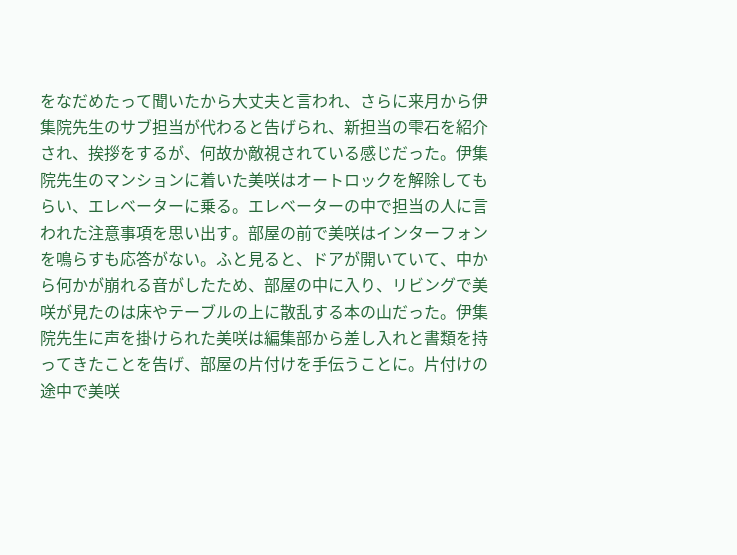をなだめたって聞いたから大丈夫と言われ、さらに来月から伊集院先生のサブ担当が代わると告げられ、新担当の雫石を紹介され、挨拶をするが、何故か敵視されている感じだった。伊集院先生のマンションに着いた美咲はオートロックを解除してもらい、エレベーターに乗る。エレベーターの中で担当の人に言われた注意事項を思い出す。部屋の前で美咲はインターフォンを鳴らすも応答がない。ふと見ると、ドアが開いていて、中から何かが崩れる音がしたため、部屋の中に入り、リビングで美咲が見たのは床やテーブルの上に散乱する本の山だった。伊集院先生に声を掛けられた美咲は編集部から差し入れと書類を持ってきたことを告げ、部屋の片付けを手伝うことに。片付けの途中で美咲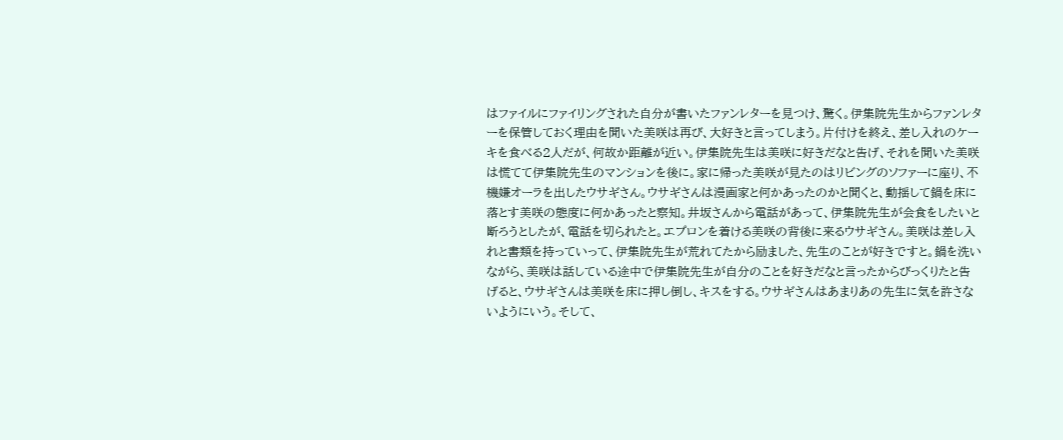はファイルにファイリングされた自分が書いたファンレターを見つけ、驚く。伊集院先生からファンレターを保管しておく理由を聞いた美咲は再び、大好きと言ってしまう。片付けを終え、差し入れのケーキを食べる2人だが、何故か距離が近い。伊集院先生は美咲に好きだなと告げ、それを聞いた美咲は慌てて伊集院先生のマンションを後に。家に帰った美咲が見たのはリビングのソファーに座り、不機嫌オーラを出したウサギさん。ウサギさんは漫画家と何かあったのかと聞くと、動揺して鍋を床に落とす美咲の態度に何かあったと察知。井坂さんから電話があって、伊集院先生が会食をしたいと断ろうとしたが、電話を切られたと。エプロンを着ける美咲の背後に来るウサギさん。美咲は差し入れと書類を持っていって、伊集院先生が荒れてたから励ました、先生のことが好きですと。鍋を洗いながら、美咲は話している途中で伊集院先生が自分のことを好きだなと言ったからびっくりたと告げると、ウサギさんは美咲を床に押し倒し、キスをする。ウサギさんはあまりあの先生に気を許さないようにいう。そして、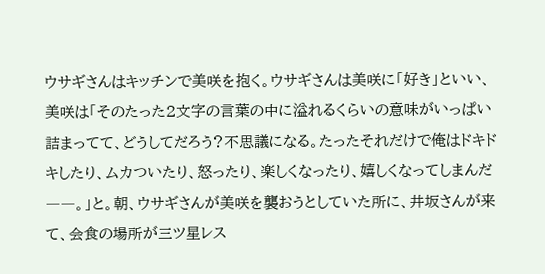ウサギさんはキッチンで美咲を抱く。ウサギさんは美咲に「好き」といい、美咲は「そのたった2文字の言葉の中に溢れるくらいの意味がいっぱい詰まってて、どうしてだろう?不思議になる。たったそれだけで俺はドキドキしたり、ムカついたり、怒ったり、楽しくなったり、嬉しくなってしまんだ――。」と。朝、ウサギさんが美咲を襲おうとしていた所に、井坂さんが来て、会食の場所が三ツ星レス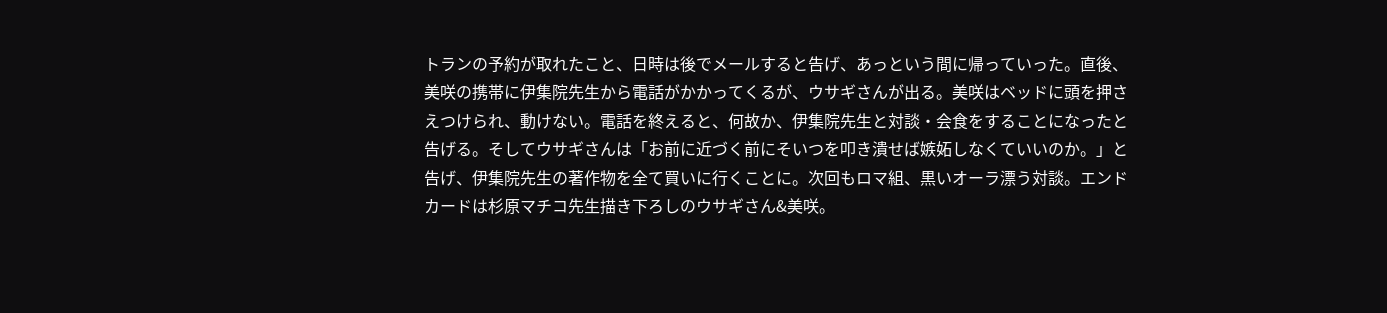トランの予約が取れたこと、日時は後でメールすると告げ、あっという間に帰っていった。直後、美咲の携帯に伊集院先生から電話がかかってくるが、ウサギさんが出る。美咲はベッドに頭を押さえつけられ、動けない。電話を終えると、何故か、伊集院先生と対談・会食をすることになったと告げる。そしてウサギさんは「お前に近づく前にそいつを叩き潰せば嫉妬しなくていいのか。」と告げ、伊集院先生の著作物を全て買いに行くことに。次回もロマ組、黒いオーラ漂う対談。エンドカードは杉原マチコ先生描き下ろしのウサギさん&美咲。